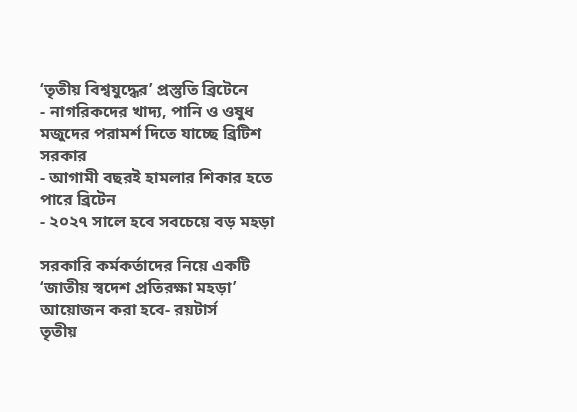‘তৃতীয় বিশ্বযুদ্ধের’ প্রস্তুতি ব্রিটেনে
- নাগরিকদের খাদ্য, পানি ও ওষুধ মজুদের পরামর্শ দিতে যাচ্ছে ব্রিটিশ সরকার
- আগামী বছরই হামলার শিকার হতে পারে ব্রিটেন
- ২০২৭ সালে হবে সবচেয়ে বড় মহড়া

সরকারি কর্মকর্তাদের নিয়ে একটি ‘জাতীয় স্বদেশ প্রতিরক্ষা মহড়া’ আয়োজন করা হবে- রয়টার্স
তৃতীয়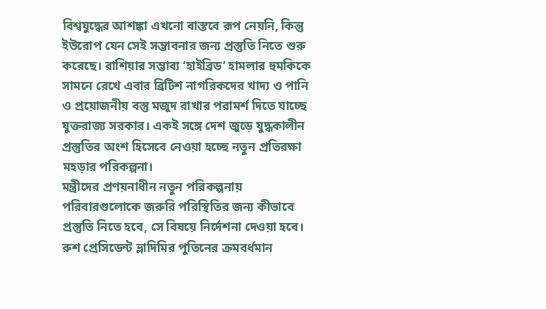বিশ্বযুদ্ধের আশঙ্কা এখনো বাস্তবে রূপ নেয়নি, কিন্তু ইউরোপ যেন সেই সম্ভাবনার জন্য প্রস্তুতি নিতে শুরু করেছে। রাশিয়ার সম্ভাব্য ‘হাইব্রিড’ হামলার হুমকিকে সামনে রেখে এবার ব্রিটিশ নাগরিকদের খাদ্য ও পানি ও প্রয়োজনীয় বস্তু মজুদ রাখার পরামর্শ দিতে যাচ্ছে যুক্তরাজ্য সরকার। একই সঙ্গে দেশ জুড়ে যুদ্ধকালীন প্রস্তুতির অংশ হিসেবে নেওয়া হচ্ছে নতুন প্রতিরক্ষা মহড়ার পরিকল্পনা।
মন্ত্রীদের প্রণয়নাধীন নতুন পরিকল্পনায় পরিবারগুলোকে জরুরি পরিস্থিতির জন্য কীভাবে প্রস্তুতি নিতে হবে, সে বিষয়ে নির্দেশনা দেওয়া হবে।
রুশ প্রেসিডেন্ট ভ্লাদিমির পুতিনের ক্রমবর্ধমান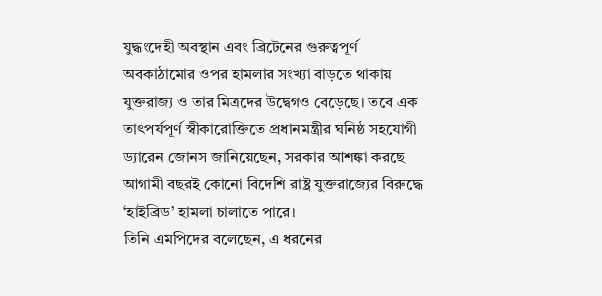যুদ্ধংদেহী অবস্থান এবং ব্রিটেনের গুরুত্বপূর্ণ অবকাঠামোর ওপর হামলার সংখ্যা বাড়তে থাকায় যুক্তরাজ্য ও তার মিত্রদের উদ্বেগও বেড়েছে। তবে এক তাৎপর্যপূর্ণ স্বীকারোক্তিতে প্রধানমন্ত্রীর ঘনিষ্ঠ সহযোগী ড্যারেন জোনস জানিয়েছেন, সরকার আশঙ্কা করছে আগামী বছরই কোনো বিদেশি রাষ্ট্র যুক্তরাজ্যের বিরুদ্ধে ‘হাইব্রিড’ হামলা চালাতে পারে।
তিনি এমপিদের বলেছেন, এ ধরনের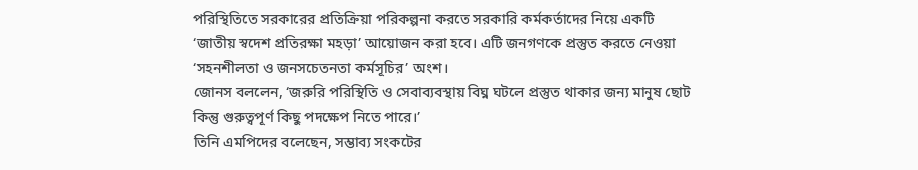পরিস্থিতিতে সরকারের প্রতিক্রিয়া পরিকল্পনা করতে সরকারি কর্মকর্তাদের নিয়ে একটি ‘জাতীয় স্বদেশ প্রতিরক্ষা মহড়া’ আয়োজন করা হবে। এটি জনগণকে প্রস্তুত করতে নেওয়া ‘সহনশীলতা ও জনসচেতনতা কর্মসূচির’ অংশ।
জোনস বললেন, ‘জরুরি পরিস্থিতি ও সেবাব্যবস্থায় বিঘ্ন ঘটলে প্রস্তুত থাকার জন্য মানুষ ছোট কিন্তু গুরুত্বপূর্ণ কিছু পদক্ষেপ নিতে পারে।’
তিনি এমপিদের বলেছেন, সম্ভাব্য সংকটের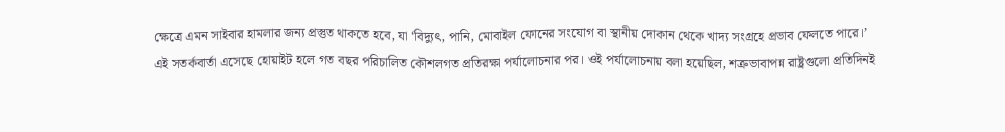ক্ষেত্রে এমন সাইবার হামলার জন্য প্রস্তুত থাকতে হবে, যা ‘বিদ্যুৎ, পানি, মোবাইল ফোনের সংযোগ বা স্থানীয় দোকান থেকে খাদ্য সংগ্রহে প্রভাব ফেলতে পারে।’
এই সতর্কবার্তা এসেছে হোয়াইট হলে গত বছর পরিচালিত কৌশলগত প্রতিরক্ষা পর্যালোচনার পর। ওই পর্যালোচনায় বলা হয়েছিল, শত্রুভাবাপন্ন রাষ্ট্রগুলো প্রতিদিনই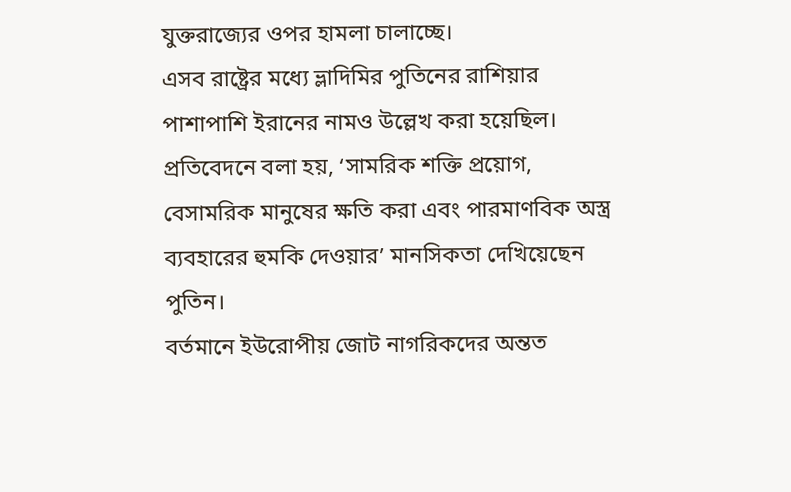যুক্তরাজ্যের ওপর হামলা চালাচ্ছে।
এসব রাষ্ট্রের মধ্যে ভ্লাদিমির পুতিনের রাশিয়ার পাশাপাশি ইরানের নামও উল্লেখ করা হয়েছিল।
প্রতিবেদনে বলা হয়, ‘সামরিক শক্তি প্রয়োগ, বেসামরিক মানুষের ক্ষতি করা এবং পারমাণবিক অস্ত্র ব্যবহারের হুমকি দেওয়ার’ মানসিকতা দেখিয়েছেন পুতিন।
বর্তমানে ইউরোপীয় জোট নাগরিকদের অন্তত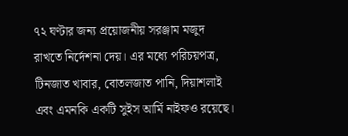৭২ ঘণ্টার জন্য প্রয়োজনীয় সরঞ্জাম মজুদ রাখতে নির্দেশনা দেয়। এর মধ্যে পরিচয়পত্র, টিনজাত খাবার, বোতলজাত পানি, দিয়াশলাই এবং এমনকি একটি সুইস আর্মি নাইফও রয়েছে।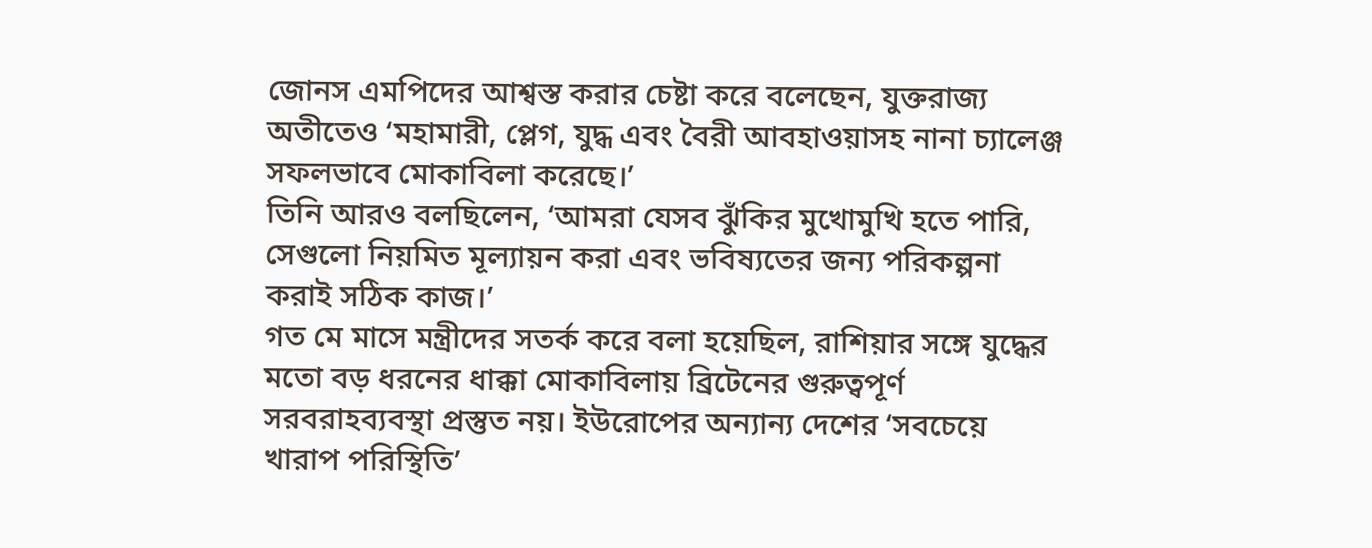জোনস এমপিদের আশ্বস্ত করার চেষ্টা করে বলেছেন, যুক্তরাজ্য অতীতেও ‘মহামারী, প্লেগ, যুদ্ধ এবং বৈরী আবহাওয়াসহ নানা চ্যালেঞ্জ সফলভাবে মোকাবিলা করেছে।’
তিনি আরও বলছিলেন, ‘আমরা যেসব ঝুঁকির মুখোমুখি হতে পারি, সেগুলো নিয়মিত মূল্যায়ন করা এবং ভবিষ্যতের জন্য পরিকল্পনা করাই সঠিক কাজ।’
গত মে মাসে মন্ত্রীদের সতর্ক করে বলা হয়েছিল, রাশিয়ার সঙ্গে যুদ্ধের মতো বড় ধরনের ধাক্কা মোকাবিলায় ব্রিটেনের গুরুত্বপূর্ণ সরবরাহব্যবস্থা প্রস্তুত নয়। ইউরোপের অন্যান্য দেশের ‘সবচেয়ে খারাপ পরিস্থিতি’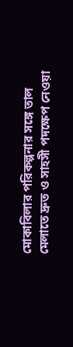মোকাবিলার পরিকল্পনার সঙ্গে তাল মেলাতে দ্রুত ও সাহসী পদক্ষেপ নেওয়া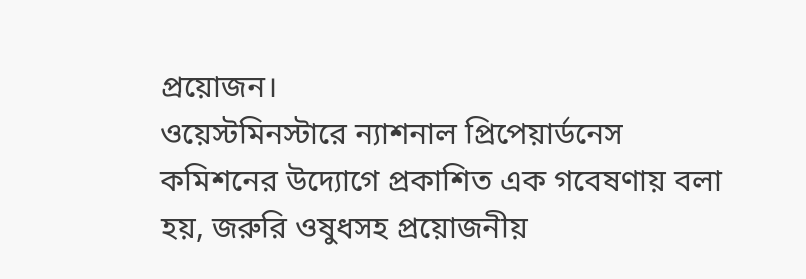প্রয়োজন।
ওয়েস্টমিনস্টারে ন্যাশনাল প্রিপেয়ার্ডনেস কমিশনের উদ্যোগে প্রকাশিত এক গবেষণায় বলা হয়, জরুরি ওষুধসহ প্রয়োজনীয়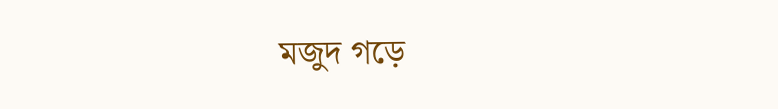মজুদ গড়ে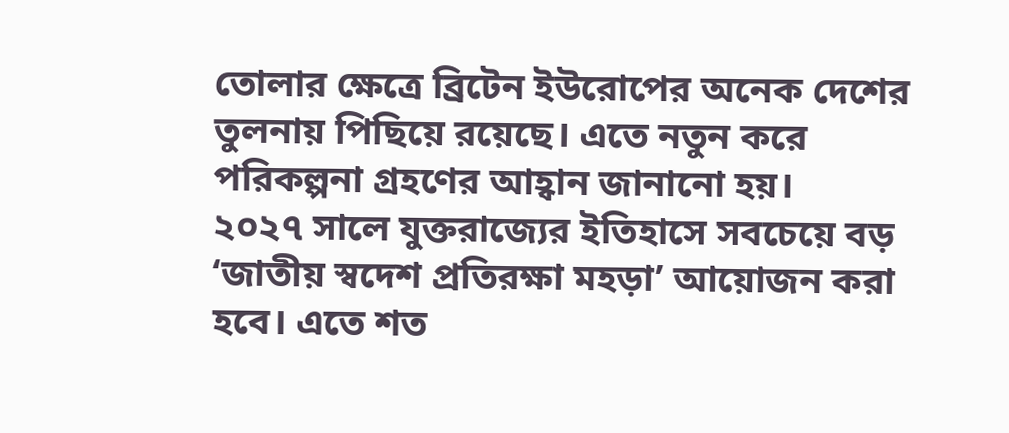তোলার ক্ষেত্রে ব্রিটেন ইউরোপের অনেক দেশের তুলনায় পিছিয়ে রয়েছে। এতে নতুন করে পরিকল্পনা গ্রহণের আহ্বান জানানো হয়।
২০২৭ সালে যুক্তরাজ্যের ইতিহাসে সবচেয়ে বড় ‘জাতীয় স্বদেশ প্রতিরক্ষা মহড়া’ আয়োজন করা হবে। এতে শত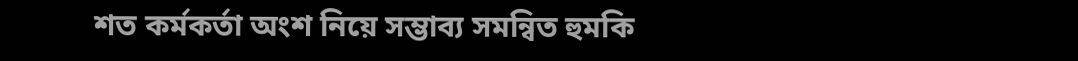শত কর্মকর্তা অংশ নিয়ে সম্ভাব্য সমন্বিত হুমকি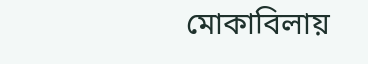মোকাবিলায়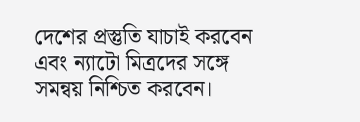দেশের প্রস্তুতি যাচাই করবেন এবং ন্যাটো মিত্রদের সঙ্গে সমন্বয় নিশ্চিত করবেন।